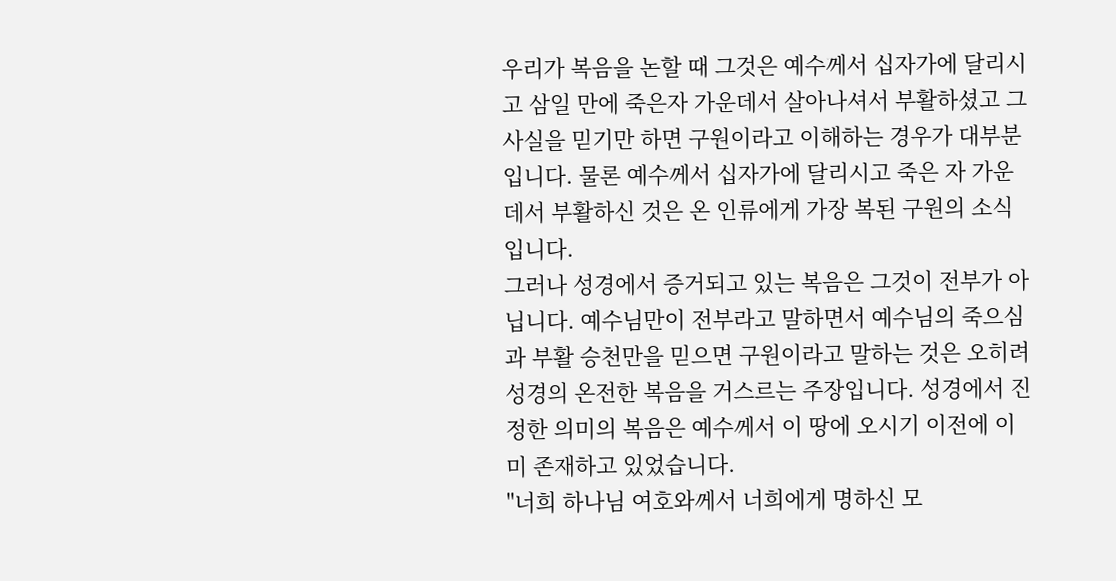우리가 복음을 논할 때 그것은 예수께서 십자가에 달리시고 삼일 만에 죽은자 가운데서 살아나셔서 부활하셨고 그 사실을 믿기만 하면 구원이라고 이해하는 경우가 대부분입니다. 물론 예수께서 십자가에 달리시고 죽은 자 가운데서 부활하신 것은 온 인류에게 가장 복된 구원의 소식입니다.
그러나 성경에서 증거되고 있는 복음은 그것이 전부가 아닙니다. 예수님만이 전부라고 말하면서 예수님의 죽으심과 부활 승천만을 믿으면 구원이라고 말하는 것은 오히려 성경의 온전한 복음을 거스르는 주장입니다. 성경에서 진정한 의미의 복음은 예수께서 이 땅에 오시기 이전에 이미 존재하고 있었습니다.
"너희 하나님 여호와께서 너희에게 명하신 모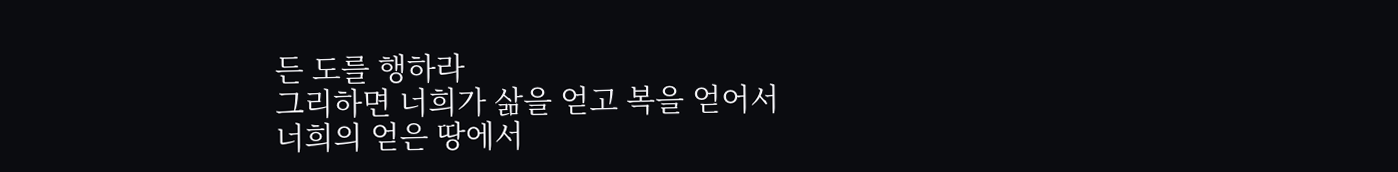든 도를 행하라
그리하면 너희가 삶을 얻고 복을 얻어서
너희의 얻은 땅에서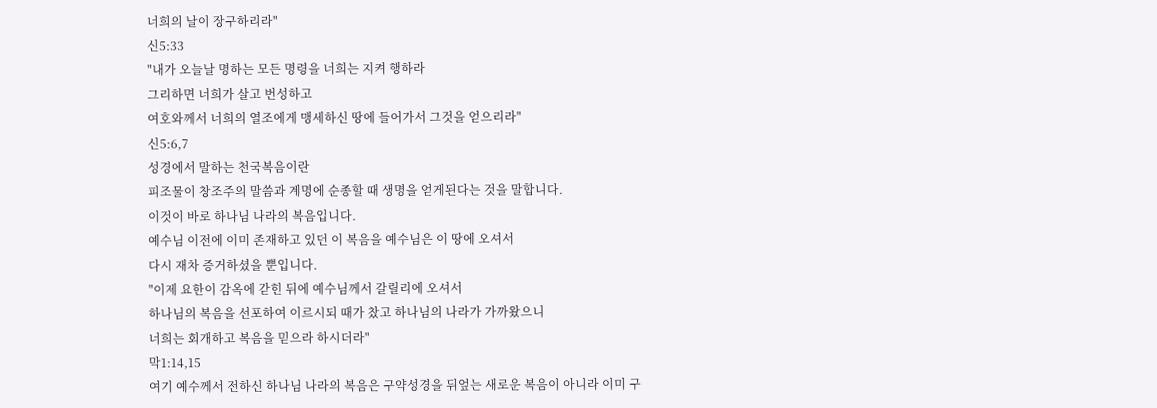너희의 날이 장구하리라"
신5:33
"내가 오늘날 명하는 모든 명령을 너희는 지켜 행하라
그리하면 너희가 살고 번성하고
여호와께서 너희의 열조에게 맹세하신 땅에 들어가서 그것을 얻으리라"
신5:6,7
성경에서 말하는 천국복음이란
피조물이 창조주의 말씀과 계명에 순종할 때 생명을 얻게된다는 것을 말합니다.
이것이 바로 하나님 나라의 복음입니다.
예수님 이전에 이미 존재하고 있던 이 복음을 예수님은 이 땅에 오셔서
다시 재차 증거하셨을 뿐입니다.
"이제 요한이 감옥에 갇힌 뒤에 예수님께서 갈릴리에 오셔서
하나님의 복음을 선포하여 이르시되 때가 찼고 하나님의 나라가 가까왔으니
너희는 회개하고 복음을 믿으라 하시더라"
막1:14,15
여기 예수께서 전하신 하나님 나라의 복음은 구약성경을 뒤엎는 새로운 복음이 아니라 이미 구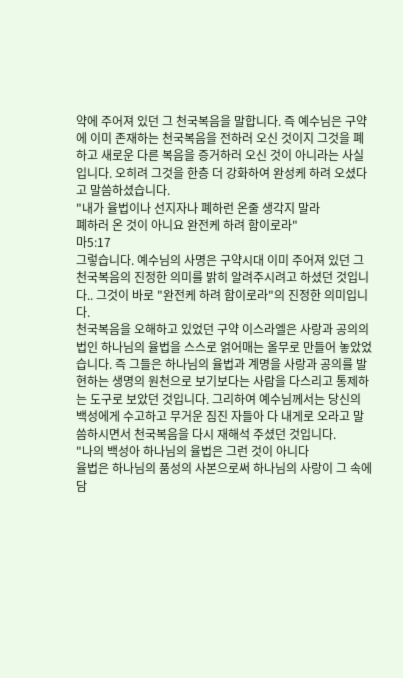약에 주어져 있던 그 천국복음을 말합니다. 즉 예수님은 구약에 이미 존재하는 천국복음을 전하러 오신 것이지 그것을 폐하고 새로운 다른 복음을 증거하러 오신 것이 아니라는 사실입니다. 오히려 그것을 한층 더 강화하여 완성케 하려 오셨다고 말씀하셨습니다.
"내가 율법이나 선지자나 폐하런 온줄 생각지 말라
폐하러 온 것이 아니요 완전케 하려 함이로라"
마5:17
그렇습니다. 예수님의 사명은 구약시대 이미 주어져 있던 그 천국복음의 진정한 의미를 밝히 알려주시려고 하셨던 것입니다.. 그것이 바로 "완전케 하려 함이로라"의 진정한 의미입니다.
천국복음을 오해하고 있었던 구약 이스라엘은 사랑과 공의의 법인 하나님의 율법을 스스로 얽어매는 올무로 만들어 놓았었습니다. 즉 그들은 하나님의 율법과 계명을 사랑과 공의를 발현하는 생명의 원천으로 보기보다는 사람을 다스리고 통제하는 도구로 보았던 것입니다. 그리하여 예수님께서는 당신의 백성에게 수고하고 무거운 짐진 자들아 다 내게로 오라고 말씀하시면서 천국복음을 다시 재해석 주셨던 것입니다.
"나의 백성아 하나님의 율법은 그런 것이 아니다
율법은 하나님의 품성의 사본으로써 하나님의 사랑이 그 속에 담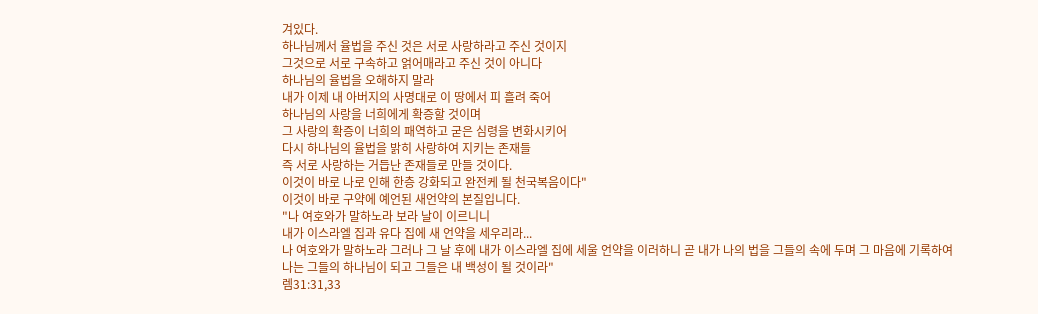겨있다.
하나님께서 율법을 주신 것은 서로 사랑하라고 주신 것이지
그것으로 서로 구속하고 얽어매라고 주신 것이 아니다
하나님의 율법을 오해하지 말라
내가 이제 내 아버지의 사명대로 이 땅에서 피 흘려 죽어
하나님의 사랑을 너희에게 확증할 것이며
그 사랑의 확증이 너희의 패역하고 굳은 심령을 변화시키어
다시 하나님의 율법을 밝히 사랑하여 지키는 존재들
즉 서로 사랑하는 거듭난 존재들로 만들 것이다.
이것이 바로 나로 인해 한층 강화되고 완전케 될 천국복음이다"
이것이 바로 구약에 예언된 새언약의 본질입니다.
"나 여호와가 말하노라 보라 날이 이르니니
내가 이스라엘 집과 유다 집에 새 언약을 세우리라...
나 여호와가 말하노라 그러나 그 날 후에 내가 이스라엘 집에 세울 언약을 이러하니 곧 내가 나의 법을 그들의 속에 두며 그 마음에 기록하여
나는 그들의 하나님이 되고 그들은 내 백성이 될 것이라"
렘31:31,33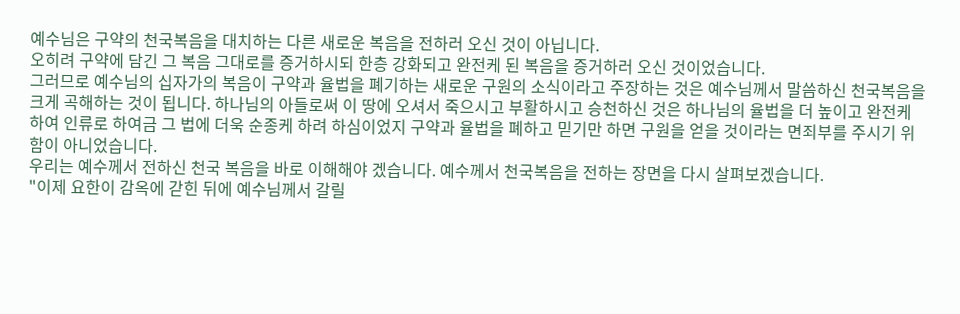예수님은 구약의 천국복음을 대치하는 다른 새로운 복음을 전하러 오신 것이 아닙니다.
오히려 구약에 담긴 그 복음 그대로를 증거하시되 한층 강화되고 완전케 된 복음을 증거하러 오신 것이었습니다.
그러므로 예수님의 십자가의 복음이 구약과 율법을 폐기하는 새로운 구원의 소식이라고 주장하는 것은 예수님께서 말씀하신 천국복음을 크게 곡해하는 것이 됩니다. 하나님의 아들로써 이 땅에 오셔서 죽으시고 부활하시고 승천하신 것은 하나님의 율법을 더 높이고 완전케 하여 인류로 하여금 그 법에 더욱 순종케 하려 하심이었지 구약과 율법을 폐하고 믿기만 하면 구원을 얻을 것이라는 면죄부를 주시기 위함이 아니었습니다.
우리는 예수께서 전하신 천국 복음을 바로 이해해야 겠습니다. 예수께서 천국복음을 전하는 장면을 다시 살펴보겠습니다.
"이제 요한이 감옥에 갇힌 뒤에 예수님께서 갈릴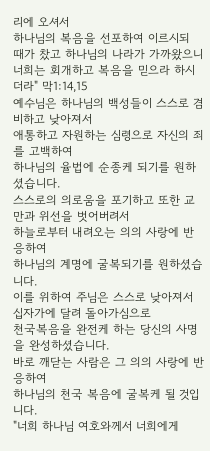리에 오셔서
하나님의 복음을 선포하여 이르시되 때가 찼고 하나님의 나라가 가까왔으니
너희는 회개하고 복음을 믿으라 하시더라" 막1:14,15
예수님은 하나님의 백성들이 스스로 겸비하고 낮아져서
애통하고 자원하는 심령으로 자신의 죄를 고백하여
하나님의 율법에 순종케 되기를 원하셨습니다.
스스로의 의로움을 포기하고 또한 교만과 위선을 벗어버려서
하늘로부터 내려오는 의의 사랑에 반응하여
하나님의 계명에 굴복되기를 원하셨습니다.
이를 위하여 주님은 스스로 낮아져서 십자가에 달려 돌아가심으로
천국복음을 완전케 하는 당신의 사명을 완성하셨습니다.
바로 깨닫는 사람은 그 의의 사랑에 반응하여
하나님의 천국 복음에 굴복케 될 것입니다.
"너희 하나님 여호와께서 너희에게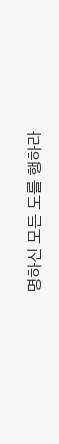명하신 모든 도를 행하라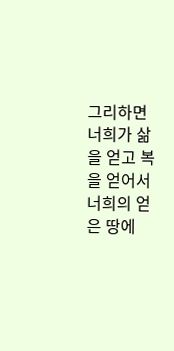그리하면 너희가 삶을 얻고 복을 얻어서
너희의 얻은 땅에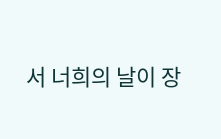서 너희의 날이 장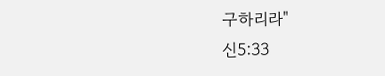구하리라"
신5:33